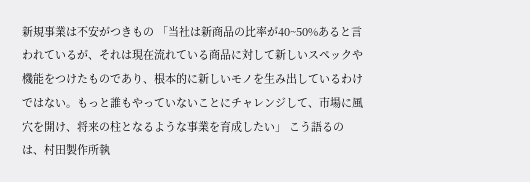新規事業は不安がつきもの 「当社は新商品の比率が40~50%あると言われているが、それは現在流れている商品に対して新しいスペックや機能をつけたものであり、根本的に新しいモノを生み出しているわけではない。もっと誰もやっていないことにチャレンジして、市場に風穴を開け、将来の柱となるような事業を育成したい」 こう語るのは、村田製作所執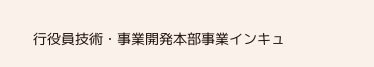行役員技術・事業開発本部事業インキュ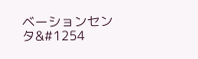ベーションセンタ&#1254